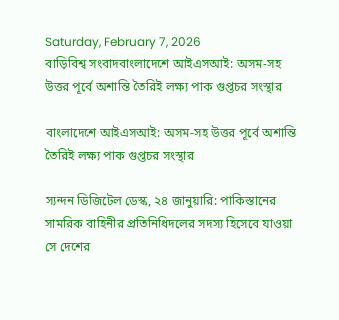Saturday, February 7, 2026
বাড়িবিশ্ব সংবাদবাংলাদেশে আইএসআই: অসম-সহ উত্তর পূর্বে অশান্তি তৈরিই লক্ষ্য পাক গুপ্তচর সংস্থার

বাংলাদেশে আইএসআই: অসম-সহ উত্তর পূর্বে অশান্তি তৈরিই লক্ষ্য পাক গুপ্তচর সংস্থার

স্যন্দন ডিজিটেল ডেস্ক, ২৪ জানুয়ারি: পাকিস্তানের সামরিক বাহিনীর প্রতিনিধিদলের সদস্য হিসেবে যাওয়া সে দেশের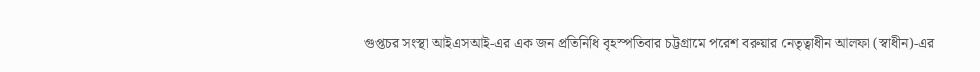গুপ্তচর সংস্থা আইএসআই-এর এক জন প্রতিনিধি বৃহস্পতিবার চট্টগ্রামে পরেশ বরুয়ার নেতৃত্বাধীন আলফা (স্বাধীন)-এর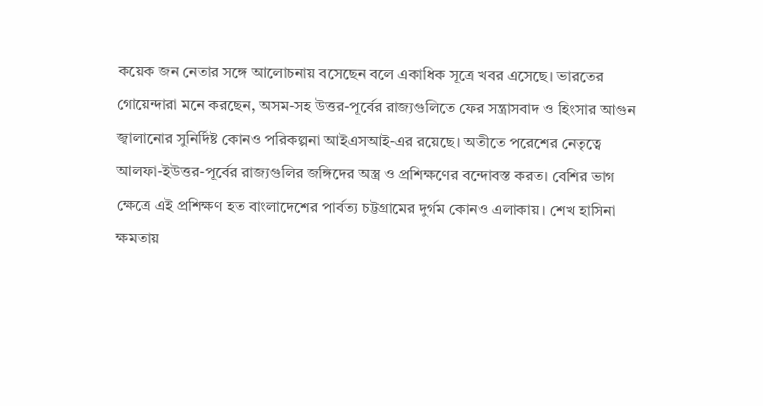কয়েক জন নেতার সঙ্গে আলোচনায় বসেছেন বলে একাধিক সূত্রে খবর এসেছে। ভারতের গোয়েন্দারা মনে করছেন, অসম-সহ উত্তর-পূর্বের রাজ্যগুলিতে ফের সন্ত্রাসবাদ ও হিংসার আগুন জ্বালানোর সুনির্দিষ্ট কোনও পরিকল্পনা আইএসআই-এর রয়েছে। অতীতে পরেশের নেতৃত্বে আলফা-ইউত্তর-পূর্বের রাজ্যগুলির জঙ্গিদের অস্ত্র ও প্রশিক্ষণের বন্দোবস্ত করত। বেশির ভাগ ক্ষেত্রে এই প্রশিক্ষণ হত বাংলাদেশের পার্বত্য চট্টগ্রামের দুর্গম কোনও এলাকায়। শেখ হাসিনা ক্ষমতায়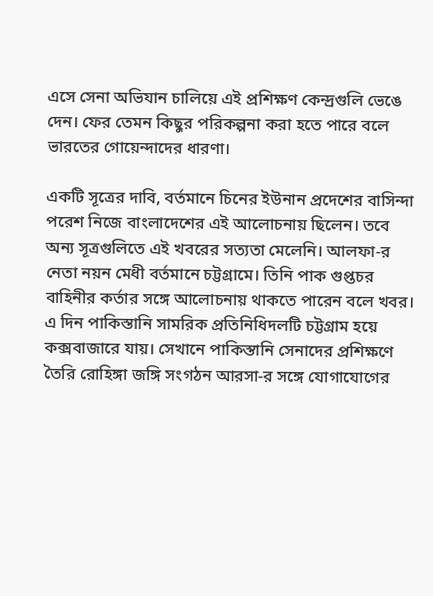এসে সেনা অভিযান চালিয়ে এই প্রশিক্ষণ কেন্দ্রগুলি ভেঙে দেন। ফের তেমন কিছুর পরিকল্পনা করা হতে পারে বলে ভারতের গোয়েন্দাদের ধারণা।

একটি সূত্রের দাবি, বর্তমানে চিনের ইউনান প্রদেশের বাসিন্দা পরেশ নিজে বাংলাদেশের এই আলোচনায় ছিলেন। তবে অন্য সূত্রগুলিতে এই খবরের সত্যতা মেলেনি। আলফা-র নেতা নয়ন মেধী বর্তমানে চট্টগ্রামে। তিনি পাক গুপ্তচর বাহিনীর কর্তার সঙ্গে আলোচনায় থাকতে পারেন বলে খবর। এ দিন পাকিস্তানি সামরিক প্রতিনিধিদলটি চট্টগ্রাম হয়ে কক্সবাজারে যায়। সেখানে পাকিস্তানি সেনাদের প্রশিক্ষণে তৈরি রোহিঙ্গা জঙ্গি সংগঠন আরসা-র সঙ্গে যোগাযোগের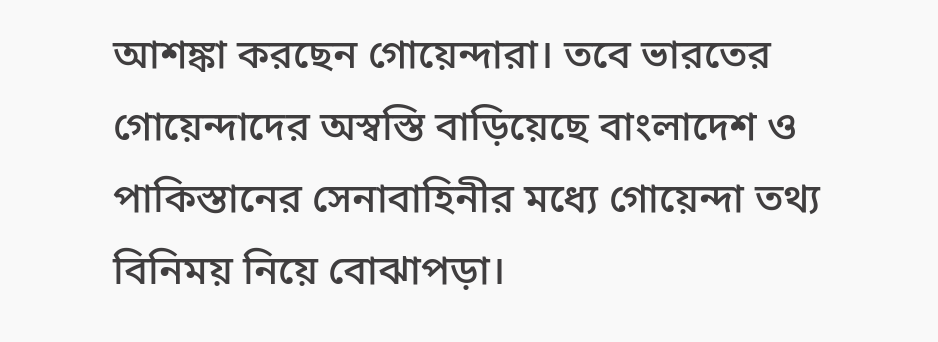আশঙ্কা করছেন গোয়েন্দারা। তবে ভারতের গোয়েন্দাদের অস্বস্তি বাড়িয়েছে বাংলাদেশ ও পাকিস্তানের সেনাবাহিনীর মধ্যে গোয়েন্দা তথ্য বিনিময় নিয়ে বোঝাপড়া।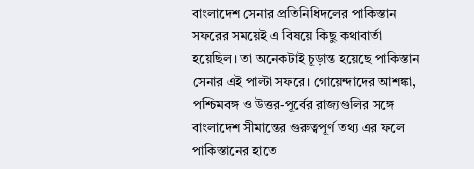বাংলাদেশ সেনার প্রতিনিধিদলের পাকিস্তান সফরের সময়েই এ বিষয়ে কিছু কথাবার্তা হয়েছিল। তা অনেকটাই চূড়ান্ত হয়েছে পাকিস্তান সেনার এই পাল্টা সফরে। গোয়েন্দাদের আশঙ্কা, পশ্চিমবঙ্গ ও উত্তর-পূর্বের রাজ্যগুলির সঙ্গে বাংলাদেশ সীমান্তের গুরুত্বপূর্ণ তথ্য এর ফলে পাকিস্তানের হাতে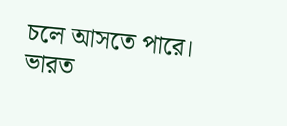চলে আসতে পারে। ভারত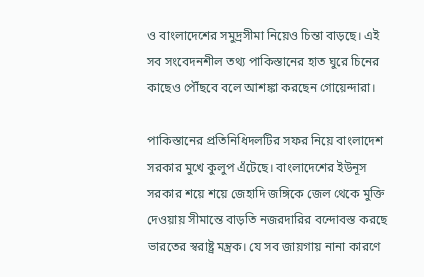ও বাংলাদেশের সমুদ্রসীমা নিয়েও চিন্তা বাড়ছে। এই সব সংবেদনশীল তথ্য পাকিস্তানের হাত ঘুরে চিনের কাছেও পৌঁছবে বলে আশঙ্কা করছেন গোয়েন্দারা।

পাকিস্তানের প্রতিনিধিদলটির সফর নিয়ে বাংলাদেশ সরকার মুখে কুলুপ এঁটেছে। বাংলাদেশের ইউনূস সরকার শয়ে শয়ে জেহাদি জঙ্গিকে জেল থেকে মুক্তি দেওয়ায় সীমান্তে বাড়তি নজরদারির বন্দোবস্ত করছে ভারতের স্বরাষ্ট্র মন্ত্রক। যে সব জায়গায় নানা কারণে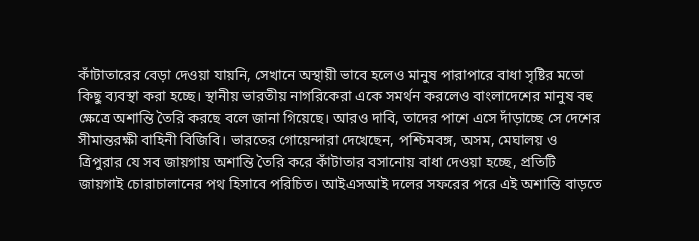কাঁটাতারের বেড়া দেওয়া যায়নি, সেখানে অস্থায়ী ভাবে হলেও মানুষ পারাপারে বাধা সৃষ্টির মতো কিছু ব্যবস্থা করা হচ্ছে। স্থানীয় ভারতীয় নাগরিকেরা একে সমর্থন করলেও বাংলাদেশের মানুষ বহু ক্ষেত্রে অশান্তি তৈরি করছে বলে জানা গিয়েছে। আরও দাবি, তাদের পাশে এসে দাঁড়াচ্ছে সে দেশের সীমান্তরক্ষী বাহিনী বিজিবি। ভারতের গোয়েন্দারা দেখেছেন, পশ্চিমবঙ্গ, অসম, মেঘালয় ও ত্রিপুরার যে সব জায়গায় অশান্তি তৈরি করে কাঁটাতার বসানোয় বাধা দেওয়া হচ্ছে, প্রতিটি জায়গাই চোরাচালানের পথ হিসাবে পরিচিত। আইএসআই দলের সফরের পরে এই অশান্তি বাড়তে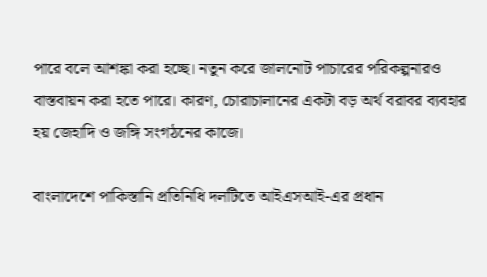পারে বলে আশঙ্কা করা হচ্ছে। নতুন করে জালনোট পাচারের পরিকল্পনারও বাস্তবায়ন করা হতে পারে। কারণ, চোরাচালানের একটা বড় অর্থ বরাবর ব্যবহার হয় জেহাদি ও জঙ্গি সংগঠনের কাজে।

বাংলাদেশে পাকিস্তানি প্রতিনিধি দলটিতে আইএসআই-এর প্রধান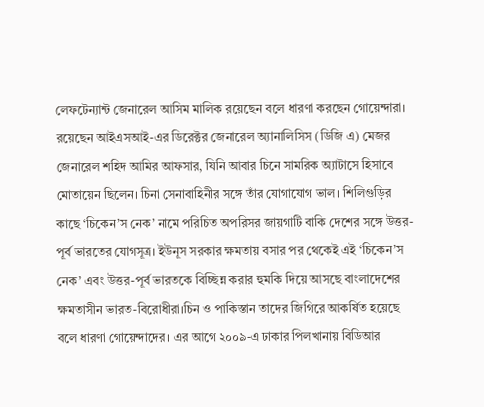লেফটেন্যান্ট জেনারেল আসিম মালিক রয়েছেন বলে ধারণা করছেন গোয়েন্দারা। রয়েছেন আইএসআই-এর ডিরেক্টর জেনারেল অ্যানালিসিস (ডিজি এ) মেজর জ‌েনারেল শহিদ আমির আফসার, যিনি আবার চিনে সামরিক অ্যাটাসে হিসাবে মোতায়েন ছিলেন। চিনা সেনাবাহিনীর সঙ্গে তাঁর যোগাযোগ ভাল। শিলিগুড়ির কাছে ‘চিকেন’স নেক’ নামে পরিচিত অপরিসর জায়গাটি বাকি দেশের সঙ্গে উত্তর-পূর্ব ভারতের যোগসূত্র। ইউনূস সরকার ক্ষমতায় বসার পর থেকেই এই ‘চিকেন’স নেক’ এবং উত্তর-পূর্ব ভারতকে বিচ্ছিন্ন করার হুমকি দিয়ে আসছে বাংলাদেশের ক্ষমতাসীন ভারত-বিরোধীরা।চিন ও পাকিস্তান তাদের জিগিরে আকর্ষিত হয়েছে বলে ধারণা গোয়েন্দাদের। এর আগে ২০০৯-এ ঢাকার পিলখানায় বিডিআর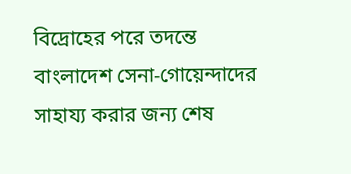বিদ্রোহের পরে তদন্তে বাংলাদেশ সেনা-গোয়েন্দাদের সাহায্য করার জন্য শেষ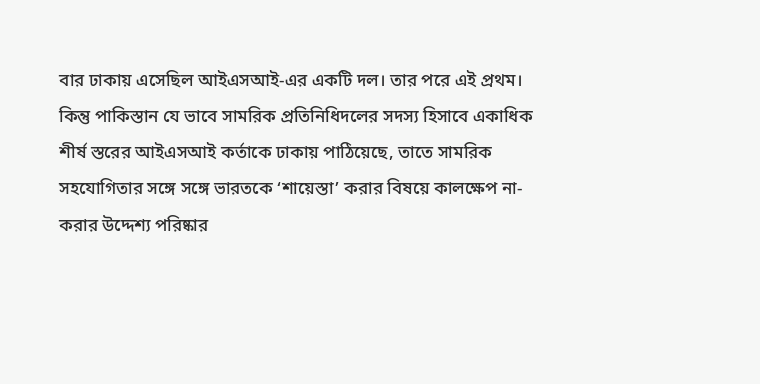বার ঢাকায় এসেছিল আইএসআই-এর একটি দল। তার পরে এই প্রথম। কিন্তু পাকিস্তান যে ভাবে সামরিক প্রতিনিধিদলের সদস্য হিসাবে একাধিক শীর্ষ স্তরের আইএসআই কর্তাকে ঢাকায় পাঠিয়েছে, তাতে সামরিক সহযোগিতার সঙ্গে সঙ্গে ভারতকে ‘শায়েস্তা’ করার বিষয়ে কালক্ষেপ না-করার উদ্দেশ্য পরিষ্কার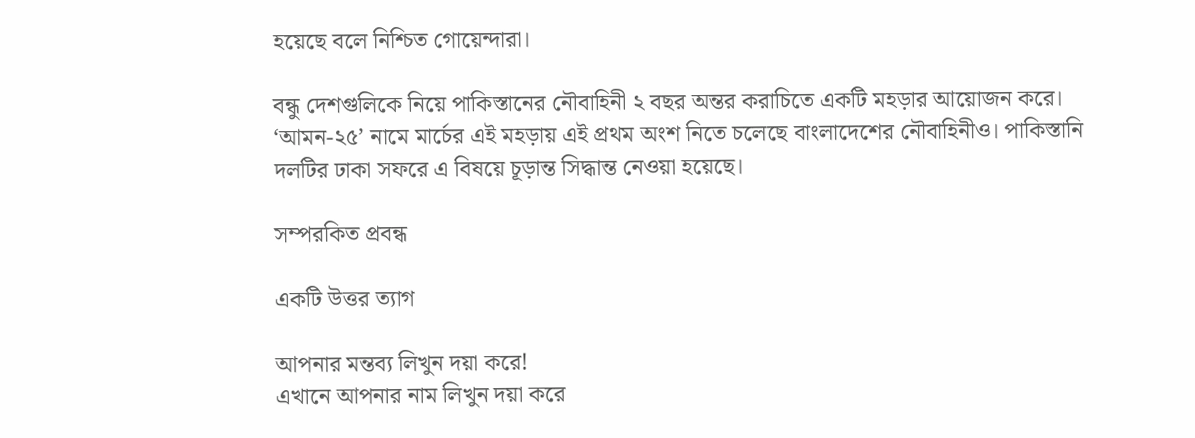হয়েছে বলে নিশ্চিত গোয়েন্দারা।

বন্ধু দেশগুলিকে নিয়ে পাকিস্তানের নৌবাহিনী ২ বছর অন্তর করাচিতে একটি মহড়ার আয়োজন করে। ‘আমন-২৫’ নামে মার্চের এই মহড়ায় এই প্রথম অংশ নিতে চলেছে বাংলাদেশের নৌবাহিনীও। পাকিস্তানি দলটির ঢাকা সফরে এ বিষয়ে চূড়ান্ত সিদ্ধান্ত নেওয়া হয়েছে।

সম্পরকিত প্রবন্ধ

একটি উত্তর ত্যাগ

আপনার মন্তব্য লিখুন দয়া করে!
এখানে আপনার নাম লিখুন দয়া করে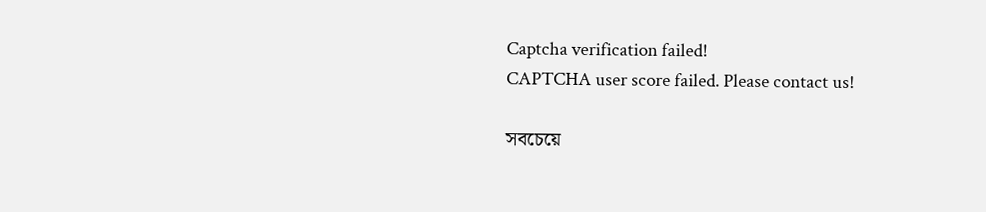Captcha verification failed!
CAPTCHA user score failed. Please contact us!

সবচেয়ে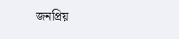জনপ্রিয়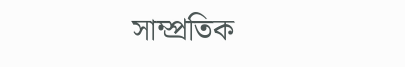সাম্প্রতিক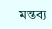মন্তব্য